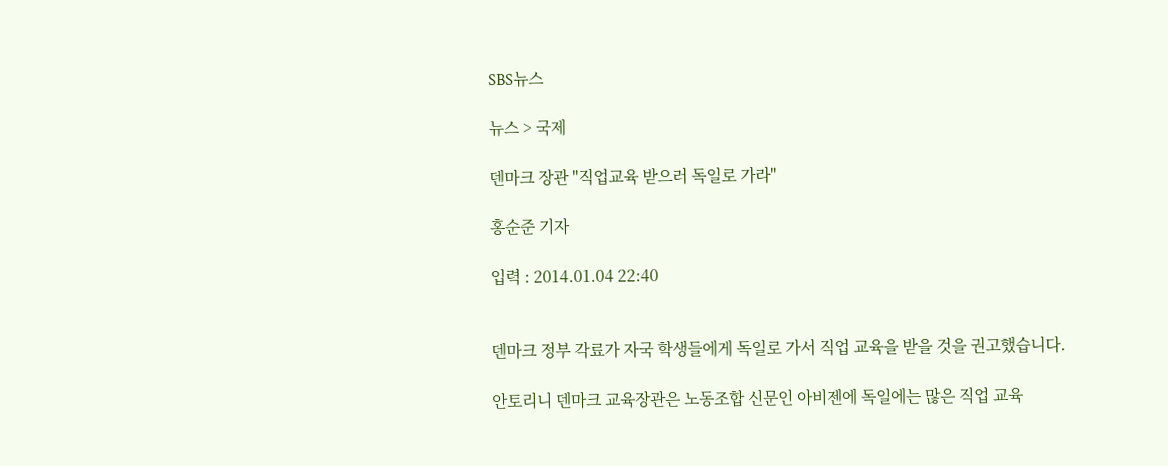SBS뉴스

뉴스 > 국제

덴마크 장관 "직업교육 받으러 독일로 가라"

홍순준 기자

입력 : 2014.01.04 22:40


덴마크 정부 각료가 자국 학생들에게 독일로 가서 직업 교육을 받을 것을 권고했습니다.

안토리니 덴마크 교육장관은 노동조합 신문인 아비젠에 독일에는 많은 직업 교육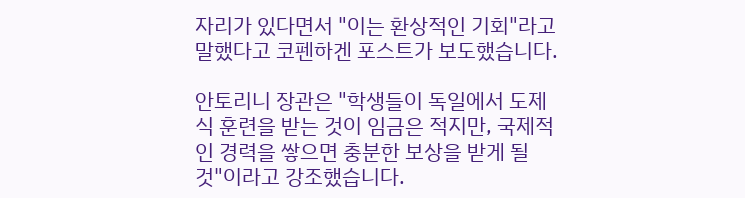자리가 있다면서 "이는 환상적인 기회"라고 말했다고 코펜하겐 포스트가 보도했습니다.

안토리니 장관은 "학생들이 독일에서 도제식 훈련을 받는 것이 임금은 적지만, 국제적인 경력을 쌓으면 충분한 보상을 받게 될 것"이라고 강조했습니다.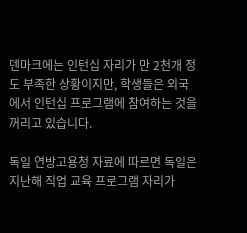덴마크에는 인턴십 자리가 만 2천개 정도 부족한 상황이지만, 학생들은 외국에서 인턴십 프로그램에 참여하는 것을 꺼리고 있습니다.

독일 연방고용청 자료에 따르면 독일은 지난해 직업 교육 프로그램 자리가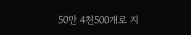50만 4천500개로 지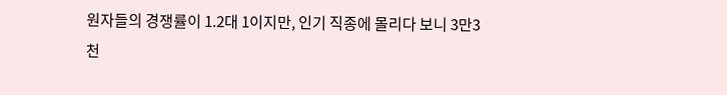원자들의 경쟁률이 1.2대 1이지만, 인기 직종에 몰리다 보니 3만3천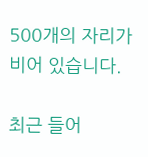500개의 자리가 비어 있습니다.

최근 들어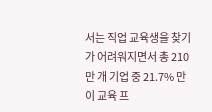서는 직업 교육생을 찾기가 어려워지면서 총 210만 개 기업 중 21.7% 만이 교육 프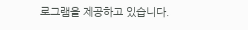로그램을 제공하고 있습니다.